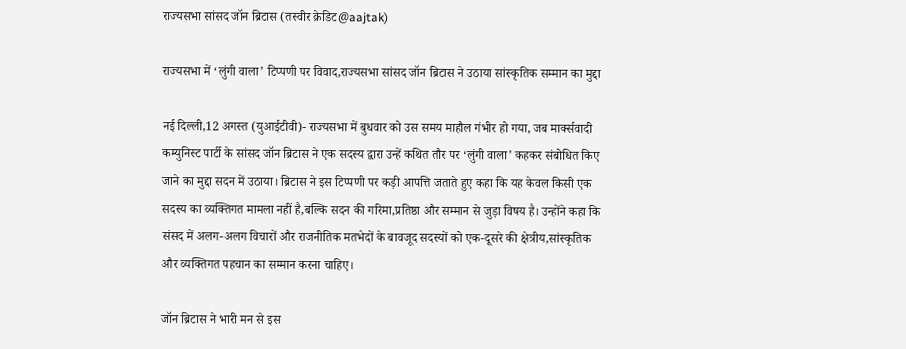राज्यसभा सांसद जॉन ब्रिटास (तस्वीर क्रेडिट@aajtak)

राज्यसभा में ‘लुंगी वाला’ टिप्पणी पर विवाद,राज्यसभा सांसद जॉन ब्रिटास ने उठाया सांस्कृतिक सम्मान का मुद्दा

नई दिल्ली,12 अगस्त (युआईटीवी)- राज्यसभा में बुधवार को उस समय माहौल गंभीर हो गया, जब मार्क्सवादी कम्युनिस्ट पार्टी के सांसद जॉन ब्रिटास ने एक सदस्य द्वारा उन्हें कथित तौर पर ‘लुंगी वाला’ कहकर संबोधित किए जाने का मुद्दा सदन में उठाया। ब्रिटास ने इस टिप्पणी पर कड़ी आपत्ति जताते हुए कहा कि यह केवल किसी एक सदस्य का व्यक्तिगत मामला नहीं है,बल्कि सदन की गरिमा,प्रतिष्ठा और सम्मान से जुड़ा विषय है। उन्होंने कहा कि संसद में अलग-अलग विचारों और राजनीतिक मतभेदों के बावजूद सदस्यों को एक-दूसरे की क्षेत्रीय,सांस्कृतिक और व्यक्तिगत पहचान का सम्मान करना चाहिए।

जॉन ब्रिटास ने भारी मन से इस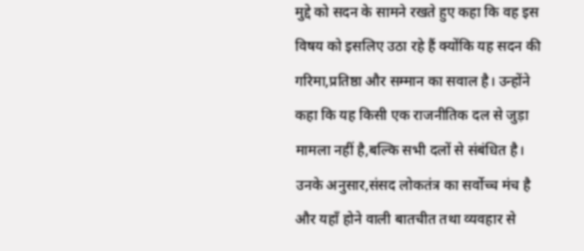मुद्दे को सदन के सामने रखते हुए कहा कि वह इस विषय को इसलिए उठा रहे हैं क्योंकि यह सदन की गरिमा,प्रतिष्ठा और सम्मान का सवाल है। उन्होंने कहा कि यह किसी एक राजनीतिक दल से जुड़ा मामला नहीं है,बल्कि सभी दलों से संबंधित है। उनके अनुसार,संसद लोकतंत्र का सर्वोच्च मंच है और यहाँ होने वाली बातचीत तथा व्यवहार से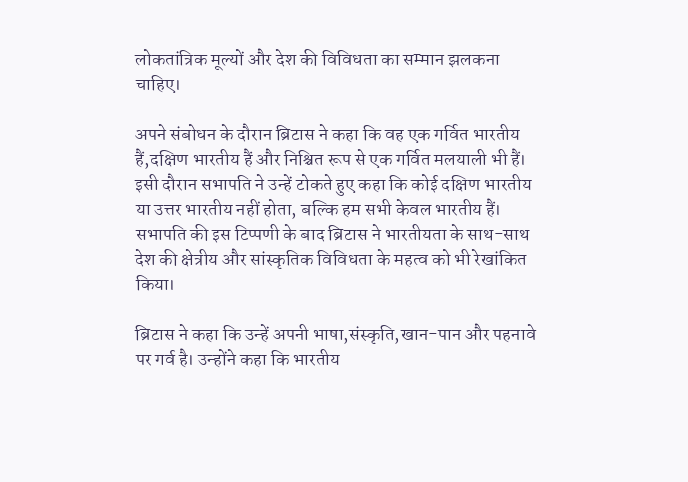लोकतांत्रिक मूल्यों और देश की विविधता का सम्मान झलकना चाहिए।

अपने संबोधन के दौरान ब्रिटास ने कहा कि वह एक गर्वित भारतीय हैं,दक्षिण भारतीय हैं और निश्चित रूप से एक गर्वित मलयाली भी हैं। इसी दौरान सभापति ने उन्हें टोकते हुए कहा कि कोई दक्षिण भारतीय या उत्तर भारतीय नहीं होता, बल्कि हम सभी केवल भारतीय हैं। सभापति की इस टिप्पणी के बाद ब्रिटास ने भारतीयता के साथ-साथ देश की क्षेत्रीय और सांस्कृतिक विविधता के महत्व को भी रेखांकित किया।

ब्रिटास ने कहा कि उन्हें अपनी भाषा,संस्कृति,खान-पान और पहनावे पर गर्व है। उन्होंने कहा कि भारतीय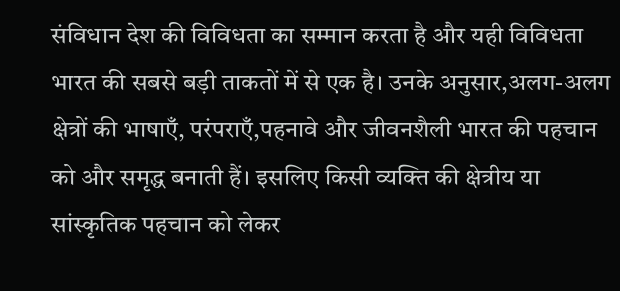संविधान देश की विविधता का सम्मान करता है और यही विविधता भारत की सबसे बड़ी ताकतों में से एक है। उनके अनुसार,अलग-अलग क्षेत्रों की भाषाएँ, परंपराएँ,पहनावे और जीवनशैली भारत की पहचान को और समृद्ध बनाती हैं। इसलिए किसी व्यक्ति की क्षेत्रीय या सांस्कृतिक पहचान को लेकर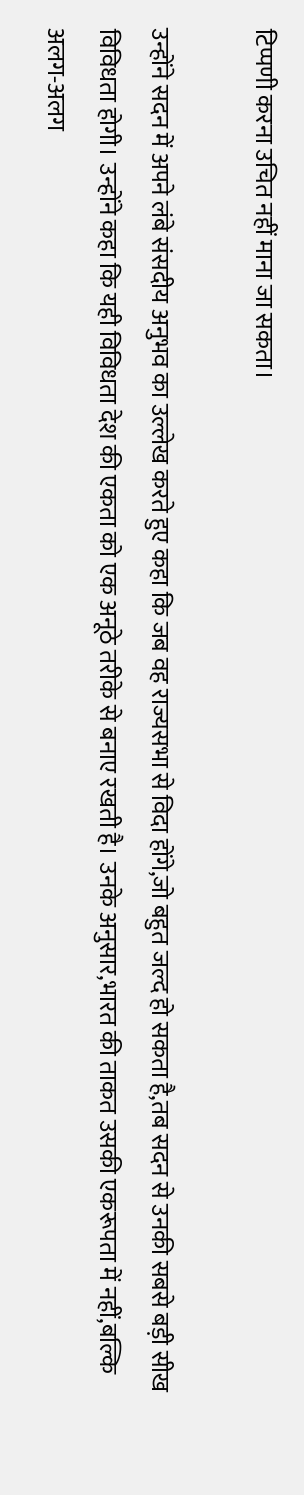टिप्पणी करना उचित नहीं माना जा सकता।

उन्होंने सदन में अपने लंबे संसदीय अनुभव का उल्लेख करते हुए कहा कि जब वह राज्यसभा से विदा होंगे,जो बहुत जल्द हो सकता है,तब सदन से उनकी सबसे बड़ी सीख विविधता होगी। उन्होंने कहा कि यही विविधता देश की एकता को एक अनूठे तरीके से बनाए रखती है। उनके अनुसार,भारत की ताकत उसकी एकरूपता में नहीं,बल्कि अलग-अलग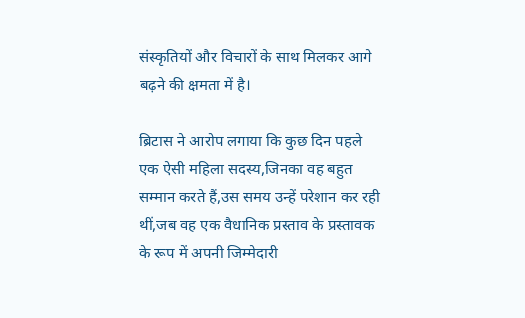संस्कृतियों और विचारों के साथ मिलकर आगे बढ़ने की क्षमता में है।

ब्रिटास ने आरोप लगाया कि कुछ दिन पहले एक ऐसी महिला सदस्य,जिनका वह बहुत सम्मान करते हैं,उस समय उन्हें परेशान कर रही थीं,जब वह एक वैधानिक प्रस्ताव के प्रस्तावक के रूप में अपनी जिम्मेदारी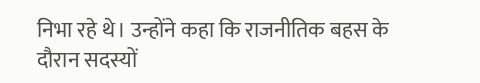निभा रहे थे। उन्होंने कहा कि राजनीतिक बहस के दौरान सदस्यों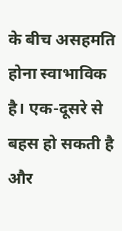के बीच असहमति होना स्वाभाविक है। एक-दूसरे से बहस हो सकती है और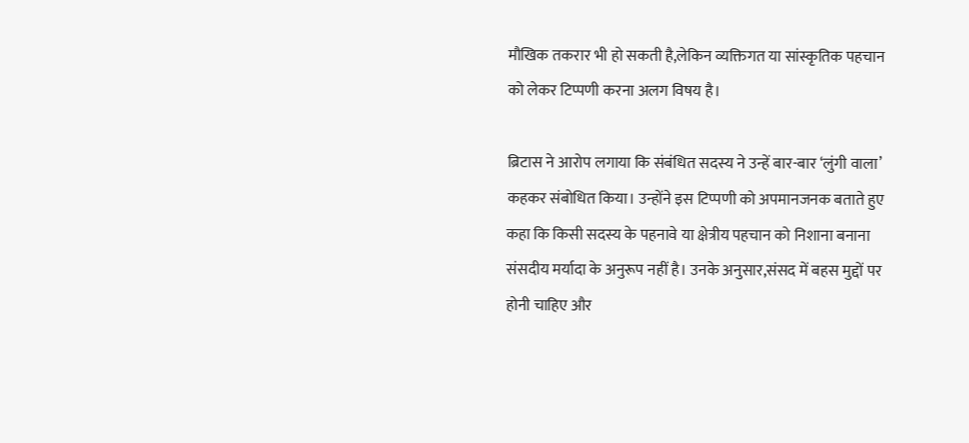मौखिक तकरार भी हो सकती है,लेकिन व्यक्तिगत या सांस्कृतिक पहचान को लेकर टिप्पणी करना अलग विषय है।

ब्रिटास ने आरोप लगाया कि संबंधित सदस्य ने उन्हें बार-बार ‘लुंगी वाला’ कहकर संबोधित किया। उन्होंने इस टिप्पणी को अपमानजनक बताते हुए कहा कि किसी सदस्य के पहनावे या क्षेत्रीय पहचान को निशाना बनाना संसदीय मर्यादा के अनुरूप नहीं है। उनके अनुसार,संसद में बहस मुद्दों पर होनी चाहिए और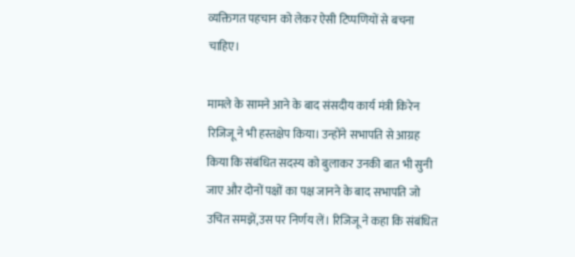व्यक्तिगत पहचान को लेकर ऐसी टिप्पणियों से बचना चाहिए।

मामले के सामने आने के बाद संसदीय कार्य मंत्री किरेन रिजिजू ने भी हस्तक्षेप किया। उन्होंने सभापति से आग्रह किया कि संबंधित सदस्य को बुलाकर उनकी बात भी सुनी जाए और दोनों पक्षों का पक्ष जानने के बाद सभापति जो उचित समझें,उस पर निर्णय लें। रिजिजू ने कहा कि संबंधित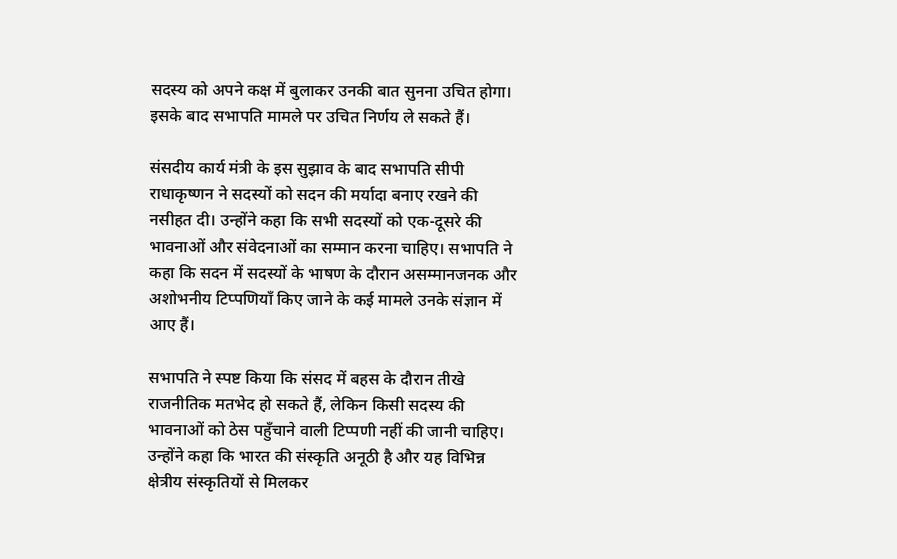सदस्य को अपने कक्ष में बुलाकर उनकी बात सुनना उचित होगा। इसके बाद सभापति मामले पर उचित निर्णय ले सकते हैं।

संसदीय कार्य मंत्री के इस सुझाव के बाद सभापति सीपी राधाकृष्णन ने सदस्यों को सदन की मर्यादा बनाए रखने की नसीहत दी। उन्होंने कहा कि सभी सदस्यों को एक-दूसरे की भावनाओं और संवेदनाओं का सम्मान करना चाहिए। सभापति ने कहा कि सदन में सदस्यों के भाषण के दौरान असम्मानजनक और अशोभनीय टिप्पणियाँ किए जाने के कई मामले उनके संज्ञान में आए हैं।

सभापति ने स्पष्ट किया कि संसद में बहस के दौरान तीखे राजनीतिक मतभेद हो सकते हैं, लेकिन किसी सदस्य की भावनाओं को ठेस पहुँचाने वाली टिप्पणी नहीं की जानी चाहिए। उन्होंने कहा कि भारत की संस्कृति अनूठी है और यह विभिन्न क्षेत्रीय संस्कृतियों से मिलकर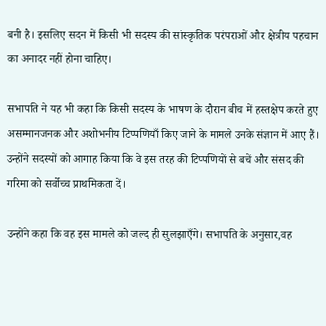बनी है। इसलिए सदन में किसी भी सदस्य की सांस्कृतिक परंपराओं और क्षेत्रीय पहचान का अनादर नहीं होना चाहिए।

सभापति ने यह भी कहा कि किसी सदस्य के भाषण के दौरान बीच में हस्तक्षेप करते हुए असम्मानजनक और अशोभनीय टिप्पणियाँ किए जाने के मामले उनके संज्ञान में आए हैं। उन्होंने सदस्यों को आगाह किया कि वे इस तरह की टिप्पणियों से बचें और संसद की गरिमा को सर्वोच्च प्राथमिकता दें।

उन्होंने कहा कि वह इस मामले को जल्द ही सुलझाएँगे। सभापति के अनुसार,वह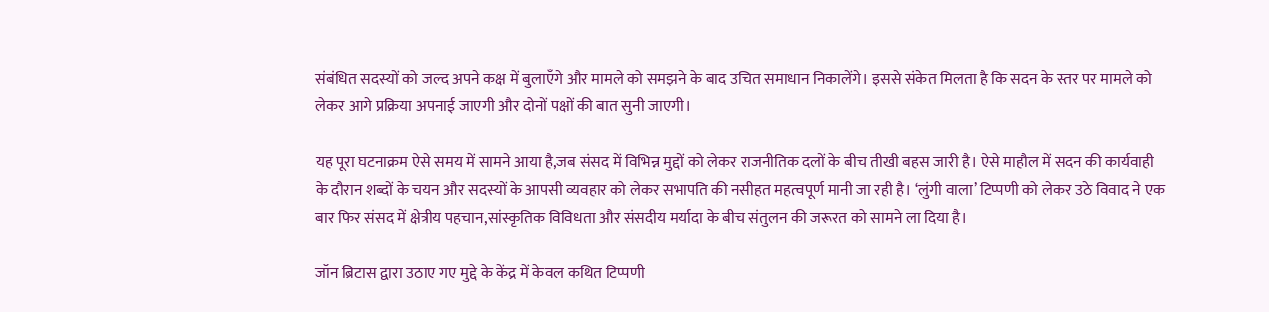संबंधित सदस्यों को जल्द अपने कक्ष में बुलाएँगे और मामले को समझने के बाद उचित समाधान निकालेंगे। इससे संकेत मिलता है कि सदन के स्तर पर मामले को लेकर आगे प्रक्रिया अपनाई जाएगी और दोनों पक्षों की बात सुनी जाएगी।

यह पूरा घटनाक्रम ऐसे समय में सामने आया है,जब संसद में विभिन्न मुद्दों को लेकर राजनीतिक दलों के बीच तीखी बहस जारी है। ऐसे माहौल में सदन की कार्यवाही के दौरान शब्दों के चयन और सदस्यों के आपसी व्यवहार को लेकर सभापति की नसीहत महत्वपूर्ण मानी जा रही है। ‘लुंगी वाला’ टिप्पणी को लेकर उठे विवाद ने एक बार फिर संसद में क्षेत्रीय पहचान,सांस्कृतिक विविधता और संसदीय मर्यादा के बीच संतुलन की जरूरत को सामने ला दिया है।

जॉन ब्रिटास द्वारा उठाए गए मुद्दे के केंद्र में केवल कथित टिप्पणी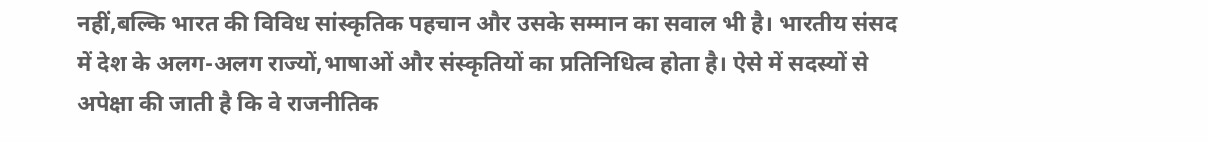नहीं,बल्कि भारत की विविध सांस्कृतिक पहचान और उसके सम्मान का सवाल भी है। भारतीय संसद में देश के अलग-अलग राज्यों,भाषाओं और संस्कृतियों का प्रतिनिधित्व होता है। ऐसे में सदस्यों से अपेक्षा की जाती है कि वे राजनीतिक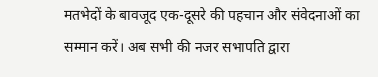मतभेदों के बावजूद एक-दूसरे की पहचान और संवेदनाओं का सम्मान करें। अब सभी की नजर सभापति द्वारा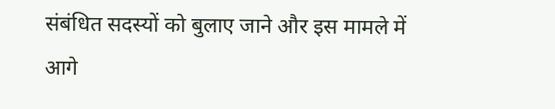संबंधित सदस्यों को बुलाए जाने और इस मामले में आगे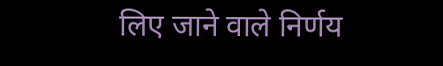लिए जाने वाले निर्णय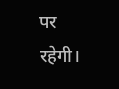पर रहेगी।